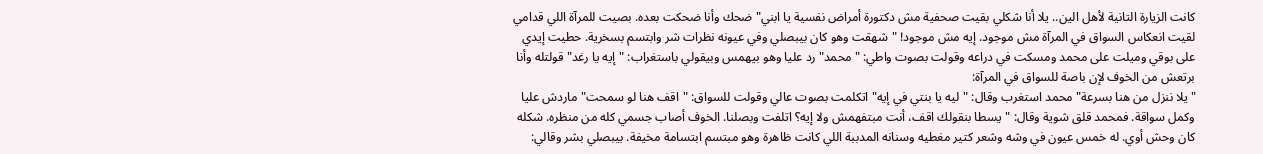كانت الزيارة التانية لأهل الين.. يلا أنا شكلي بقيت صحفية مش دكتورة أمراض نفسية يا ابني" ضحك وأنا ضحكت بعده. بصيت للمرآة اللي قدامي لقيت انعكاس السواق في المرآة مش موجود. إيه مش موجود! "شهقت وهو كان بيبصلي وفي عيونه نظرات شر وابتسم بسخرية. حطيت إيدي على بوقي وميلت على محمد ومسكت في دراعه وقولت بصوت واطي: "محمد" رد عليا وهو بيهمس وبيقولي باستغراب: "إيه يا رغد" قولتله وأنا برتعش من الخوف لإن باصة للسواق في المرآة:
"يلا ننزل من هنا بسرعة" محمد استغرب وقال: "ليه يا بنتي في إيه" اتكلمت بصوت عالي وقولت للسواق: "اقف هنا لو سمحت" ماردش عليا وكمل سواقة. فمحمد قلق شوية وقال: "يسطا بنقولك اقف، أنت مبتفهمش ولا إيه؟ اتلفت وبصلنا. الخوف أصاب جسمي كله من منظره. شكله كان وحش أوي. له خمس عيون في وشه وشعر كتير مغطيه وسنانه المدببة اللي كانت ظاهرة وهو مبتسم ابتسامة مخيفة. بيبصلي بشر وقالي: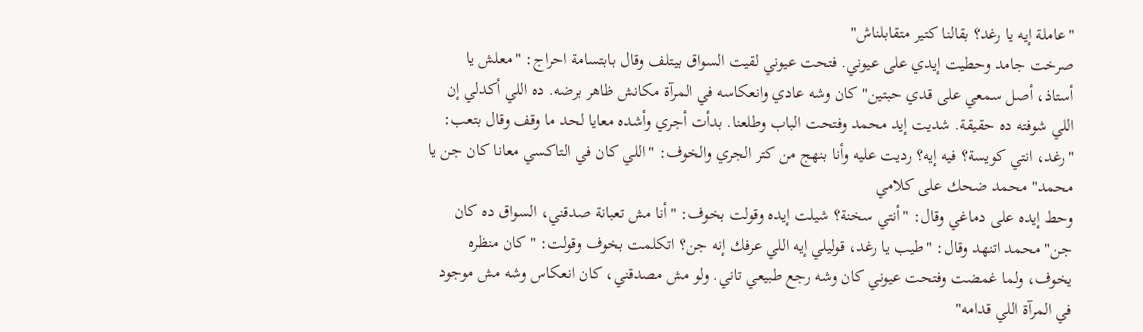"عاملة إيه يا رغد؟ بقالنا كتير متقابلناش"
صرخت جامد وحطيت إيدي على عيوني. فتحت عيوني لقيت السواق بيتلف وقال بابتسامة احراج: "معلش يا أستاذ، أصل سمعي على قدي حبتين" كان وشه عادي وانعكاسه في المرآة مكانش ظاهر برضه. ده اللي أكدلي إن اللي شوفته ده حقيقة. شديت إيد محمد وفتحت الباب وطلعنا. بدأت أجري وأشده معايا لحد ما وقف وقال بتعب: "رغد، انتي كويسة؟ فيه إيه؟ رديت عليه وأنا بنهج من كتر الجري والخوف: "اللي كان في التاكسي معانا كان جن يا محمد" محمد ضحك على كلامي
وحط إيده على دماغي وقال: "أنتي سخنة؟ شيلت إيده وقولت بخوف: "أنا مش تعبانة صدقني، السواق ده كان جن" محمد اتنهد وقال: "طيب يا رغد، قوليلي إيه اللي عرفك إنه جن؟ اتكلمت بخوف وقولت: "كان منظره يخوف، ولما غمضت وفتحت عيوني كان وشه رجع طبيعي تاني. ولو مش مصدقني، كان انعكاس وشه مش موجود في المرآة اللي قدامه"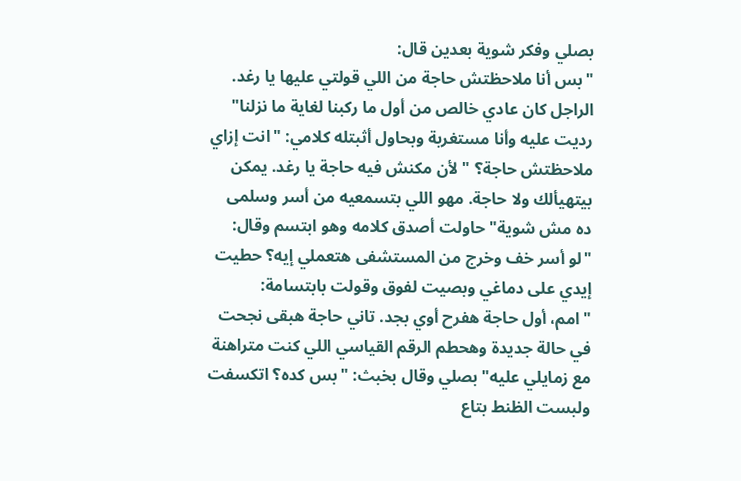بصلي وفكر شوية بعدين قال:
"بس أنا ملاحظتش حاجة من اللي قولتي عليها يا رغد. الراجل كان عادي خالص من أول ما ركبنا لغاية ما نزلنا" رديت عليه وأنا مستغربة وبحاول أثبتله كلامي: "انت إزاي ملاحظتش حاجة؟ "لأن مكنش فيه حاجة يا رغد. يمكن بيتهيألك ولا حاجة. مهو اللي بتسمعيه من أسر وسلمى ده مش شوية" حاولت أصدق كلامه وهو ابتسم وقال: "لو أسر خف وخرج من المستشفى هتعملي إيه؟ حطيت إيدي على دماغي وبصيت لفوق وقولت بابتسامة:
"امم، أول حاجة هفرح أوي بجد. تاني حاجة هبقى نجحت في حالة جديدة وهحطم الرقم القياسي اللي كنت متراهنة مع زمايلي عليه" بصلي وقال بخبث: "بس كده؟ اتكسفت ولبست الظنط بتاع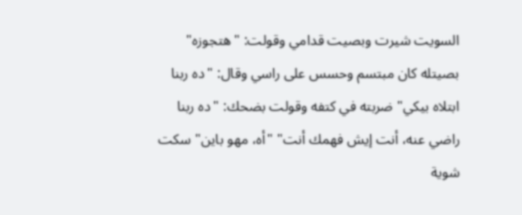السويت شيرت وبصيت قدامي وقولت: "هتجوزه" بصيتله كان مبتسم وحسس على راسي وقال: "ده ربنا ابتلاه بيكي" ضربته في كتفه وقولت بضحك: "ده ربنا راضي عنه، أنت إيش فهمك أنت" "أه، مهو باين" سكت شوية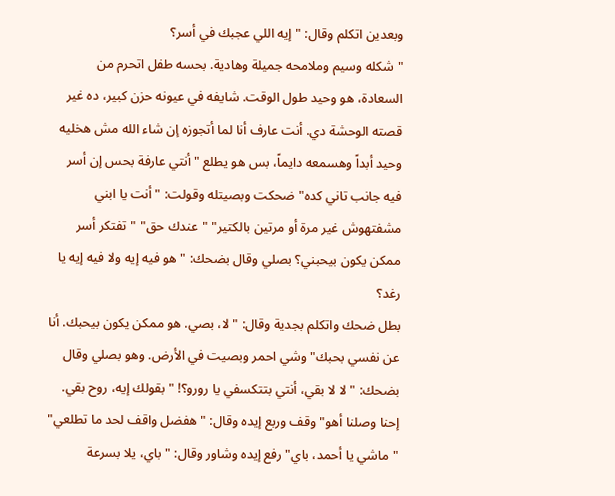وبعدين اتكلم وقال: "إيه اللي عجبك في أسر؟
"شكله وسيم وملامحه جميلة وهادية. بحسه طفل اتحرم من السعادة، هو وحيد طول الوقت. شايفه في عيونه حزن كبير، ده غير قصته الوحشة دي. أنت عارف أنا لما أتجوزه إن شاء الله مش هخليه وحيد أبداً وهسمعه دايماً، بس هو يطلع "أنتي عارفة بحس إن أسر فيه جانب تاني كده" ضحكت وبصيتله وقولت: "أنت يا ابني مشفتهوش غير مرة أو مرتين بالكتير" "عندك حق" "تفتكر أسر ممكن يكون بيحبني؟ بصلي وقال بضحك: "هو فيه إيه ولا فيه إيه يا رغد؟
بطل ضحك واتكلم بجدية وقال: "لا، بصي. هو ممكن يكون بيحبك. أنا عن نفسي بحبك" وشي احمر وبصيت في الأرض. وهو بصلي وقال بضحك: "لا لا بقي، أنتي بتتكسفي يا رورو؟! "بقولك إيه، روح بقي. إحنا وصلنا أهو" وقف وربع إيده وقال: "هفضل واقف لحد ما تطلعي" "ماشي يا أحمد، باي" رفع إيده وشاور وقال: "باي، يلا بسرعة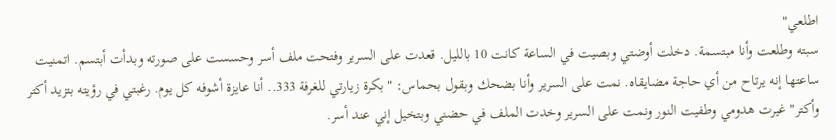اطلعي"
سبته وطلعت وأنا مبتسمة. دخلت أوضتي وبصيت في الساعة كانت 10 بالليل. قعدت على السرير وفتحت ملف أسر وحسست على صورته وبدأت أبتسم. اتمنيت ساعتها إنه يرتاح من أي حاجة مضايقاه. نمت على السرير وأنا بضحك وبقول بحماس: "بكرة زيارتي للغرفة 333.. أنا عايزة أشوفه كل يوم. رغبتي في رؤيته بتزيد أكتر وأكتر" غيرت هدومي وطفيت النور ونمت على السرير وخدت الملف في حضني وبتخيل إني عند أسر.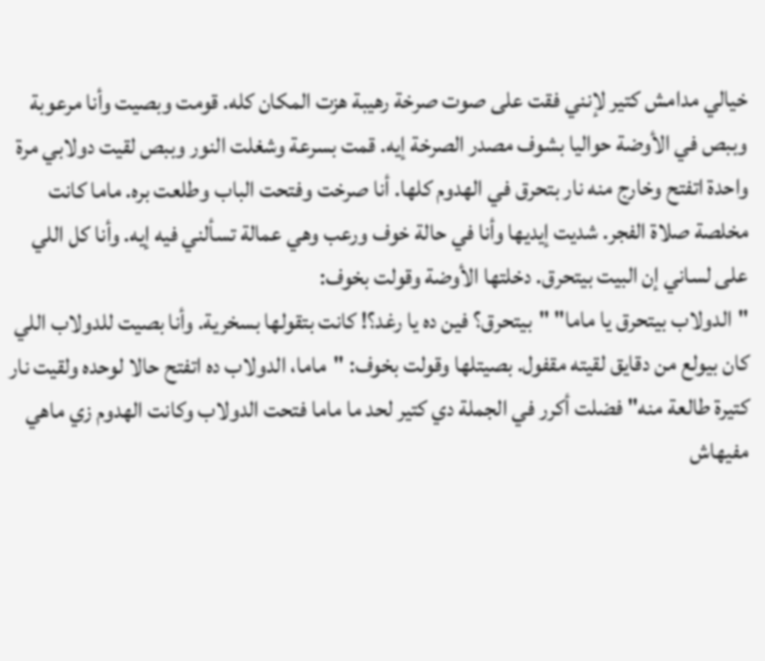خيالي مدامش كتير لإنني فقت على صوت صرخة رهيبة هزت المكان كله. قومت وبصيت وأنا مرعوبة وببص في الأوضة حواليا بشوف مصدر الصرخة إيه. قمت بسرعة وشغلت النور وببص لقيت دولابي مرة واحدة اتفتح وخارج منه نار بتحرق في الهدوم كلها. أنا صرخت وفتحت الباب وطلعت بره. ماما كانت مخلصة صلاة الفجر. شديت إيديها وأنا في حالة خوف ورعب وهي عمالة تسألني فيه إيه. وأنا كل اللي على لساني إن البيت بيتحرق. دخلتها الأوضة وقولت بخوف:
"الدولاب بيتحرق يا ماما" "بيتحرق؟ فين ده يا رغد؟! كانت بتقولها بسخرية. وأنا بصيت للدولاب اللي كان بيولع من دقايق لقيته مقفول. بصيتلها وقولت بخوف: "ماما، الدولاب ده اتفتح حالا لوحده ولقيت نار كتيرة طالعة منه" فضلت أكرر في الجملة دي كتير لحد ما ماما فتحت الدولاب وكانت الهدوم زي ماهي مفيهاش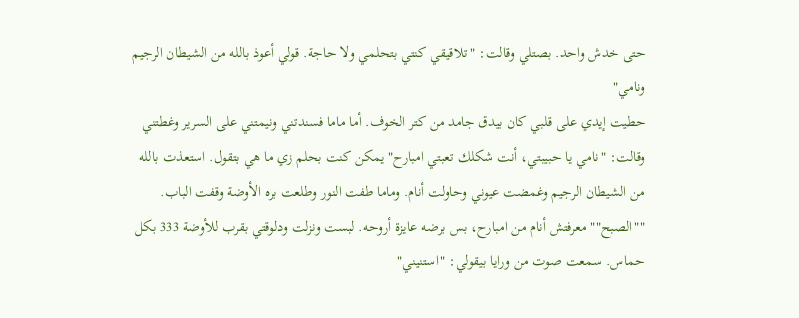حتى خدش واحد. بصتلي وقالت: "تلاقيقي كنتي بتحلمي ولا حاجة. قولي أعوذ بالله من الشيطان الرجيم ونامي"
حطيت إيدي على قلبي كان بيدق جامد من كتر الخوف. أما ماما فسندتني ونيمتني على السرير وغطتني وقالت: "نامي يا حبيبتي، أنت شكلك تعبتي امبارح" يمكن كنت بحلم زي ما هي بتقول. استعذت بالله من الشيطان الرجيم وغمضت عيوني وحاولت أنام. وماما طفت النور وطلعت بره الأوضة وقفت الباب. ""الصبح"" معرفتش أنام من امبارح، بس برضه عايزة أروحه. لبست ونزلت ودلوقتي بقرب للأوضة 333 بكل حماس. سمعت صوت من ورايا بيقولي: "استنيني"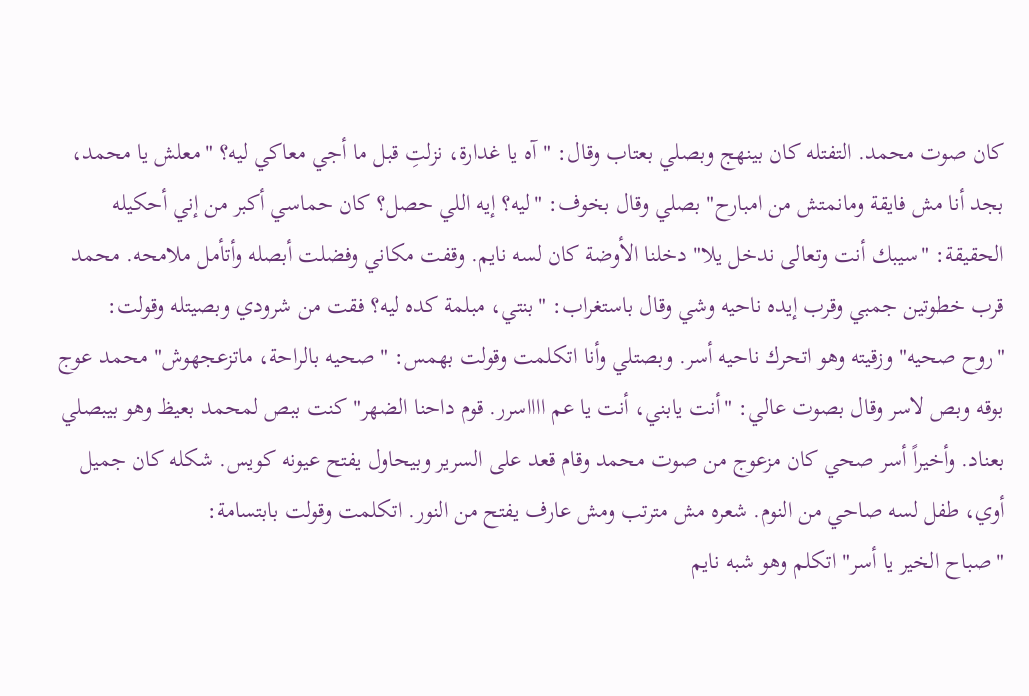كان صوت محمد. التفتله كان بينهج وبصلي بعتاب وقال: "آه يا غدارة، نزلتِ قبل ما أجي معاكي ليه؟ "معلش يا محمد، بجد أنا مش فايقة ومانمتش من امبارح" بصلي وقال بخوف: "ليه؟ إيه اللي حصل؟ كان حماسي أكبر من إني أحكيله الحقيقة: "سيبك أنت وتعالى ندخل يلا" دخلنا الأوضة كان لسه نايم. وقفت مكاني وفضلت أبصله وأتأمل ملامحه. محمد قرب خطوتين جمبي وقرب إيده ناحيه وشي وقال باستغراب: "بنتي، مبلمة كده ليه؟ فقت من شرودي وبصيتله وقولت:
"روح صحيه" وزقيته وهو اتحرك ناحيه أسر. وبصتلي وأنا اتكلمت وقولت بهمس: "صحيه بالراحة، ماتزعجهوش" محمد عوج بوقه وبص لاسر وقال بصوت عالي: "أنت يابني، أنت يا عم ااااسرر. قوم داحنا الضهر" كنت ببص لمحمد بعيظ وهو بيبصلي بعناد. وأخيراً أسر صحي كان مزعوج من صوت محمد وقام قعد على السرير وبيحاول يفتح عيونه كويس. شكله كان جميل أوي، طفل لسه صاحي من النوم. شعره مش مترتب ومش عارف يفتح من النور. اتكلمت وقولت بابتسامة:
"صباح الخير يا أسر" اتكلم وهو شبه نايم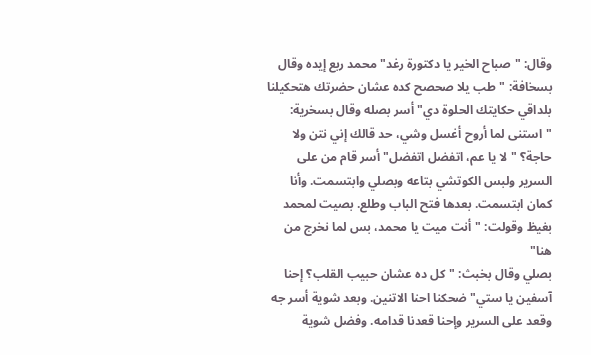وقال: "صباح الخير يا دكتورة رغد" محمد ربع إيده وقال بسخافة: "طب يلا صحصح كده عشان حضرتك هتحكيلنا بلداقي حكايتك الحلوة دي" أسر بصله وقال بسخرية: "استنى لما أروح أغسل وشي، حد قالك إني نتن ولا حاجة؟ "لا يا عم، اتفضل اتفضل" أسر قام من على السرير ولبس الكوتشي بتاعه وبصلي وابتسمت. وأنا كمان ابتسمت. بعدها فتح الباب وطلع. بصيت لمحمد بغيظ وقولت: "أنت ميت يا محمد، بس لما نخرج من هنا"
بصلي وقال بخبث: "كل ده عشان حبيب القلب؟ إحنا آسفين يا ستي" ضحكنا احنا الاتنين. وبعد شوية أسر جه وقعد على السرير وإحنا قعدنا قدامه. وفضل شوية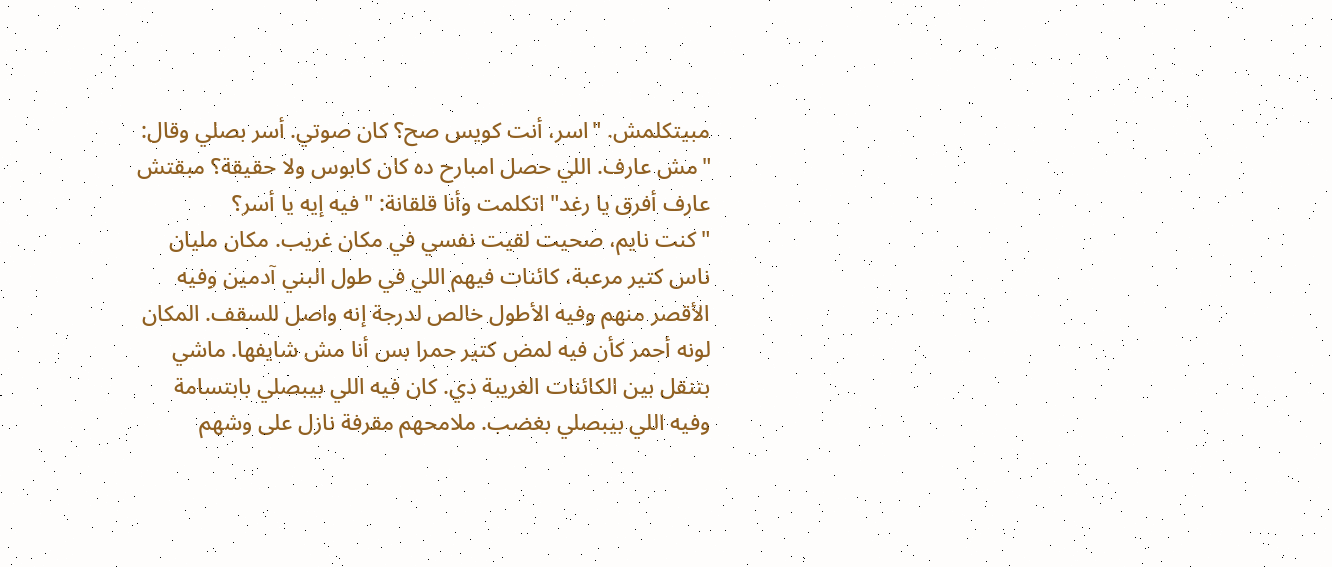مبيتكلمش. "اسر، أنت كويس صح؟ كان صوتي. أسر بصلي وقال: "مش عارف. اللي حصل امبارح ده كان كابوس ولا حقيقة؟ مبقتش عارف أفرق يا رغد" اتكلمت وأنا قلقانة: "فيه إيه يا أسر؟
"كنت نايم، صحيت لقيت نفسي في مكان غريب. مكان مليان ناس كتير مرعبة، كائنات فيهم اللي في طول البني آدمين وفيه الأقصر منهم وفيه الأطول خالص لدرجة إنه واصل للسقف. المكان لونه أحمر كأن فيه لمض كتير حمرا بس أنا مش شايفها. ماشي بتنقل بين الكائنات الغريبة دي. كان فيه اللي بيبصلي بابتسامة وفيه اللي بيبصلي بغضب. ملامحهم مقرفة نازل على وشهم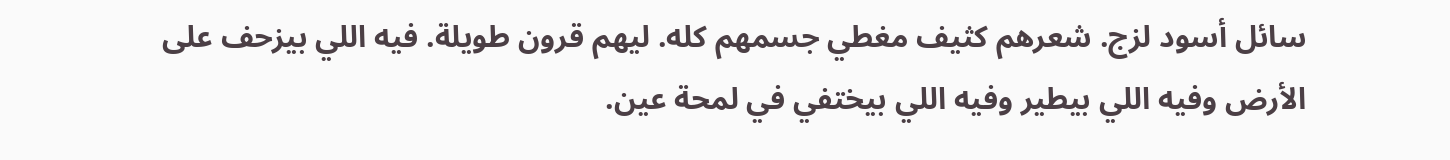سائل أسود لزج. شعرهم كثيف مغطي جسمهم كله. ليهم قرون طويلة. فيه اللي بيزحف على الأرض وفيه اللي بيطير وفيه اللي بيختفي في لمحة عين.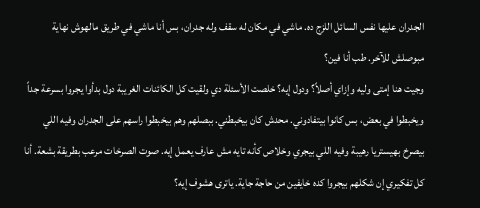الجدران عليها نفس السائل اللزج ده. ماشي في مكان له سقف وله جدران، بس أنا ماشي في طريق مالهوش نهاية مبوصلش للآخر. طب أنا فين؟
وجيت هنا إمتى وليه وإزاي أصلاً؟ ودول إيه؟ خلصت الأسئلة دي ولقيت كل الكائنات الغريبة دول بدأوا يجروا بسرعة جداً ويخبطوا في بعض، بس كانوا بيتفادوني. محدش كان بيخبطني. ببصلهم وهم بيخبطوا راسهم على الجدران وفيه اللي بيصرخ بهيستريا رهيبة وفيه اللي بيجري وخلاص كأنه تايه مش عارف يعمل إيه. صوت الصرخات مرعب بطريقة بشعة. أنا كل تفكيري إن شكلهم بيجروا كده خايفين من حاجة جاية. ياترى هشوف إيه؟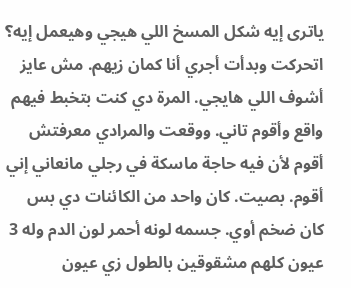ياترى إيه شكل المسخ اللي هيجي وهيعمل إيه؟
اتحركت وبدأت أجري أنا كمان زيهم. مش عايز أشوف اللي هايجي. المرة دي كنت بتخبط فيهم واقع وأقوم تاني. ووقعت والمرادي معرفتش أقوم لأن فيه حاجة ماسكة في رجلي مانعاني إني أقوم. بصيت. كان واحد من الكائنات دي بس كان ضخم أوي. جسمه لونه أحمر لون الدم وله 3 عيون كلهم مشقوقين بالطول زي عيون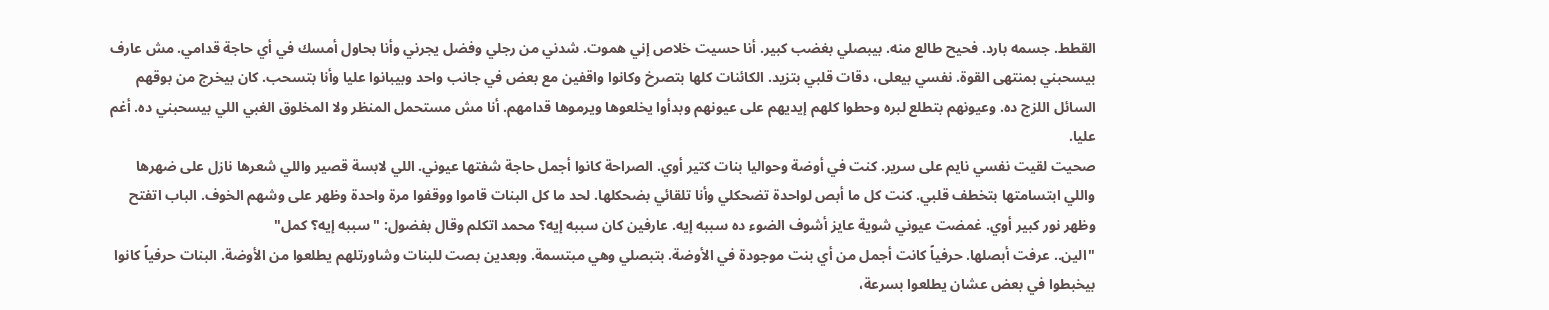القطط. جسمه بارد. فحيح طالع منه. بيبصلي بغضب كبير. أنا حسيت خلاص إني هموت. شدني من رجلي وفضل يجرني وأنا بحاول أمسك في أي حاجة قدامي. مش عارف
بيسحبني بمنتهى القوة. نفسي بيعلى، دقات قلبي بتزيد. الكائنات كلها بتصرخ وكانوا واقفين مع بعض في جانب واحد وبيبانوا عليا وأنا بتسحب. كان بيخرج من بوقهم السائل اللزج ده. وعيونهم بتطلع لبره وحطوا كلهم إيديهم على عيونهم وبدأوا يخلعوها ويرموها قدامهم. أنا مش مستحمل المنظر ولا المخلوق الغبي اللي بيسحبني ده. أغم عليا.
صحيت لقيت نفسي نايم على سرير. كنت في أوضة وحواليا بنات كتير أوي. الصراحة كانوا أجمل حاجة شفتها عيوني. اللي لابسة قصير واللي شعرها نازل على ضهرها واللي ابتسامتها بتخطف قلبي. كنت كل ما أبص لواحدة تضحكلي وأنا تلقائي بضحكلها. لحد ما كل البنات قاموا ووقفوا مرة واحدة وظهر على وشهم الخوف. الباب اتفتح وظهر نور كبير أوي. غمضت عيوني شوية عايز أشوف الضوء ده سببه إيه. عارفين كان سببه إيه؟ محمد اتكلم وقال بفضول: "سببه إيه؟ كمل"
"الين.. عرفت أبصلها. حرفياً كانت أجمل من أي بنت موجودة في الأوضة. بتبصلي وهي مبتسمة. وبعدين بصت للبنات وشاورتلهم يطلعوا من الأوضة. البنات حرفياً كانوا بيخبطوا في بعض عشان يطلعوا بسرعة،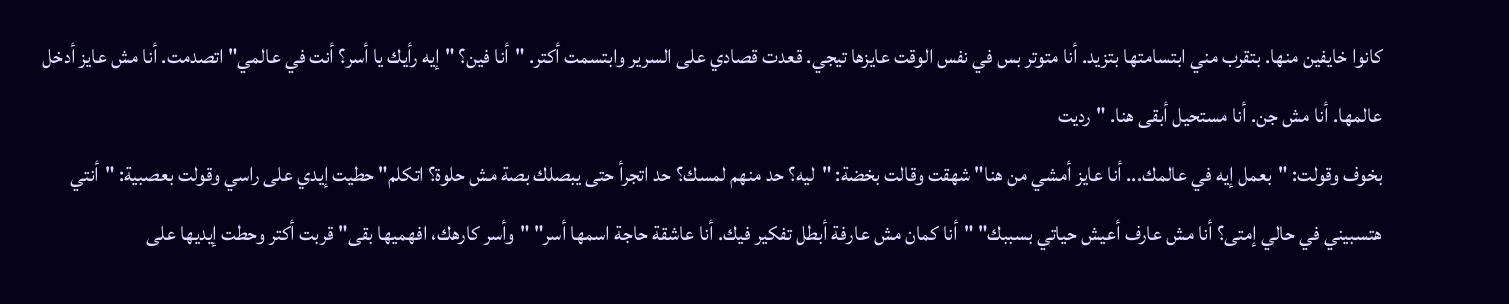كانوا خايفين منها. بتقرب مني ابتسامتها بتزيد. أنا متوتر بس في نفس الوقت عايزها تيجي. قعدت قصادي على السرير وابتسمت أكتر. "أنا فين؟ "إيه رأيك يا أسر؟ أنت في عالمي" اتصدمت. أنا مش عايز أدخل عالمها. أنا مش جن. أنا مستحيل أبقى هنا. "رديت
بخوف وقولت: "بعمل إيه في عالمك... أنا عايز أمشي من هنا" شهقت وقالت بخضة: "ليه؟ حد منهم لمسك؟ حد اتجرأ حتى يبصلك بصة مش حلوة؟ اتكلم" حطيت إيدي على راسي وقولت بعصبية: "أنتي هتسبيني في حالي إمتى؟ أنا مش عارف أعيش حياتي بسببك" "أنا كمان مش عارفة أبطل تفكير فيك. أنا عاشقة حاجة اسمها أسر" "وأسر كارهك، افهميها بقى" قربت أكتر وحطت إيديها على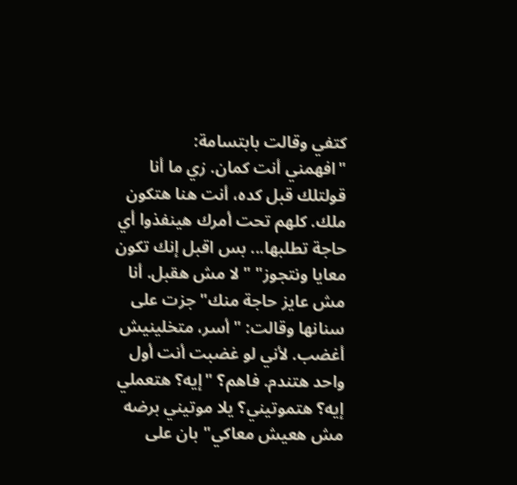كتفي وقالت بابتسامة:
"افهمني أنت كمان. زي ما أنا قولتلك قبل كده، أنت هنا هتكون ملك. كلهم تحت أمرك هينفذوا أي حاجة تطلبها... بس اقبل إنك تكون معايا ونتجوز" "لا مش هقبل. أنا مش عايز حاجة منك" جزت على سنانها وقالت: "أسر، متخلينيش أغضب. لأني لو غضبت أنت أول واحد هتندم. فاهم؟ "إيه؟ هتعملي إيه؟ هتموتيني؟ يلا موتيني برضه مش هعيش معاكي" بان على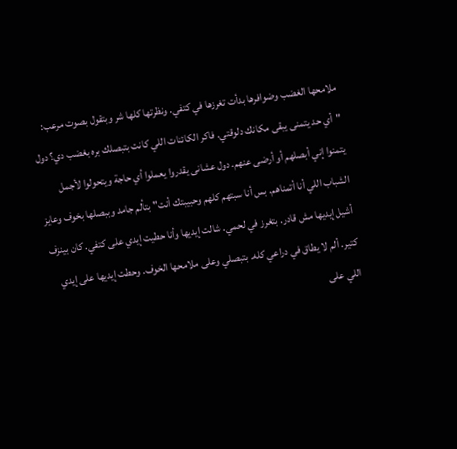ملامحها الغضب وضوافرها بدأت تغرزها في كتفي. ونظرتها كلها شر وبتقول بصوت مرعب:
"أي حد يتمنى يبقى مكانك دلوقتي. فاكر الكائنات اللي كانت بتبصلك بره بغضب دي؟ دول يتمنوا إني أبصلهم أو أرضى عنهم. دول عشانى يقدروا يعملوا أي حاجة ويتحولوا لأجمل الشباب اللي أنا أتمناهم. بس أنا سبتهم كلهم وحبيبتك أنت" بتألم جامد وببصلها بخوف وعايز أشيل إيديها مش قادر. بتغرز في لحمي. شالت إيديها وأنا حطيت إيدي على كتفي. كان بينزف كتير. ألم لا يطاق في دراعي كله. بتبصلي وعلى ملامحها الخوف. وحطت إيديها على إيدي اللي على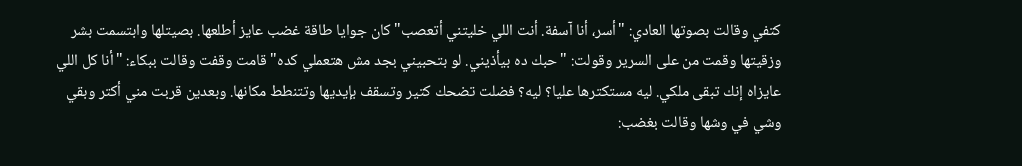كتفي وقالت بصوتها العادي: "أسر، أنا آسفة. أنت اللي خليتني أتعصب" كان جوايا طاقة غضب عايز أطلعها. بصيتلها وابتسمت بشر وزقيتها وقمت من على السرير وقولت: "حبك ده بيأذيني. لو بتحبيني بجد مش هتعملي كده" قامت وقفت وقالت ببكاء: "أنا كل اللي عايزاه إنك تبقى ملكي. ليه مستكترها عليا؟ ليه؟ فضلت تضحك كتير وتسقف بإيديها وتتنطط مكانها. وبعدين قربت مني أكتر وبقي وشي في وشها وقالت بغضب: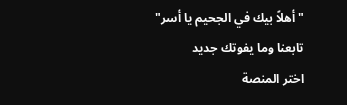"أهلاً بيك في الجحيم يا أسر"
تابعنا وما يفوتك جديد
اختر المنصة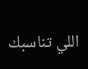اللي تناسبك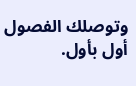وتوصلك الفصول أول بأول.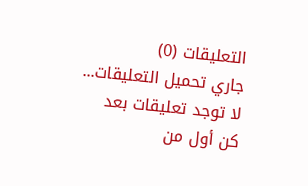التعليقات (0)
جاري تحميل التعليقات...
لا توجد تعليقات بعد
كن أول من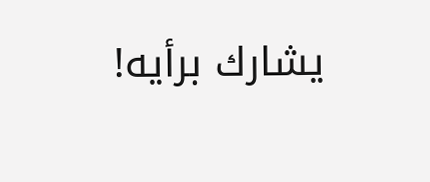يشارك برأيه!